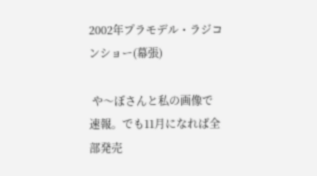2002年プラモデル・ラジコンショー(幕張)

 や〜ぼさんと私の画像で速報。でも11月になれば全部発売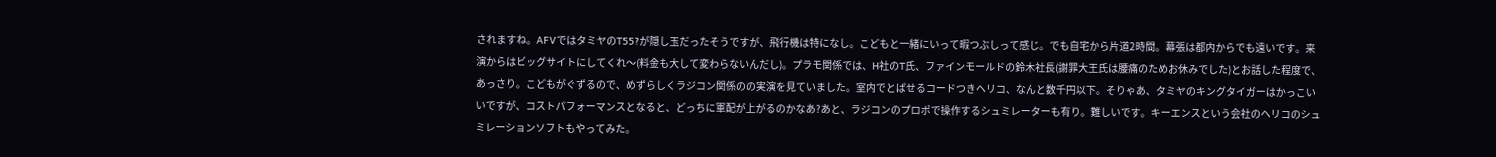されますね。AFVではタミヤのT55?が隠し玉だったそうですが、飛行機は特になし。こどもと一緒にいって暇つぶしって感じ。でも自宅から片道2時間。幕張は都内からでも遠いです。来演からはビッグサイトにしてくれ〜(料金も大して変わらないんだし)。プラモ関係では、H社のT氏、ファインモールドの鈴木社長(謝罪大王氏は腰痛のためお休みでした)とお話した程度で、あっさり。こどもがぐずるので、めずらしくラジコン関係のの実演を見ていました。室内でとばせるコードつきヘリコ、なんと数千円以下。そりゃあ、タミヤのキングタイガーはかっこいいですが、コストパフォーマンスとなると、どっちに軍配が上がるのかなあ?あと、ラジコンのプロポで操作するシュミレーターも有り。難しいです。キーエンスという会社のヘリコのシュミレーションソフトもやってみた。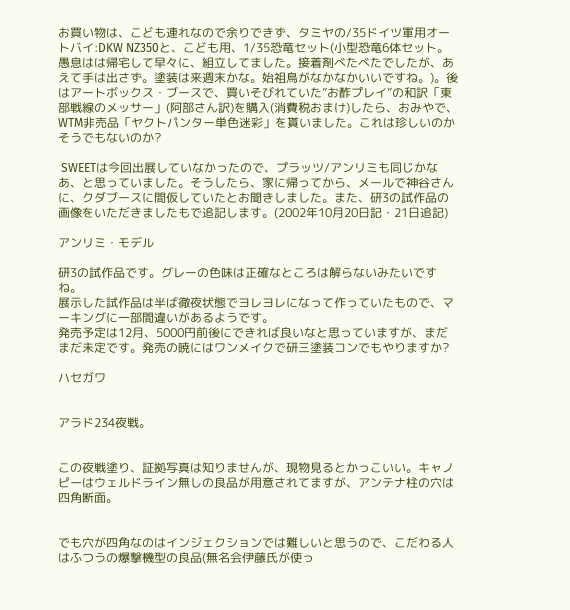お買い物は、こども連れなので余りできず、タミヤの/35ドイツ軍用オートバイ:DKW NZ350と、こども用、1/35恐竜セット(小型恐竜6体セット。愚息はは帰宅して早々に、組立してました。接着剤べたべたでしたが、あえて手は出さず。塗装は来週末かな。始祖鳥がなかなかいいですね。)。後はアートボックス・ブースで、買いそびれていた”お酢プレイ”の和訳「東部戦線のメッサー」(阿部さん訳)を購入(消費税おまけ)したら、おみやで、WTM非売品「ヤクトパンター単色迷彩」を貰いました。これは珍しいのかそうでもないのか?

 SWEETは今回出展していなかったので、プラッツ/アンリミも同じかなあ、と思っていました。そうしたら、家に帰ってから、メールで神谷さんに、クダブースに間仮していたとお聞きしました。また、研3の試作品の画像をいただきましたもで追記します。(2002年10月20日記・21日追記)

アンリミ・モデル

研3の試作品です。グレーの色味は正確なところは解らないみたいですね。
展示した試作品は半ば徹夜状態でヨレヨレになって作っていたもので、マーキングに一部間違いがあるようです。
発売予定は12月、5000円前後にできれば良いなと思っていますが、まだまだ未定です。発売の暁にはワンメイクで研三塗装コンでもやりますか?

ハセガワ


アラド234夜戦。


この夜戦塗り、証拠写真は知りませんが、現物見るとかっこいい。キャノピーはウェルドライン無しの良品が用意されてますが、アンテナ柱の穴は四角断面。


でも穴が四角なのはインジェクションでは難しいと思うので、こだわる人はふつうの爆撃機型の良品(無名会伊藤氏が使っ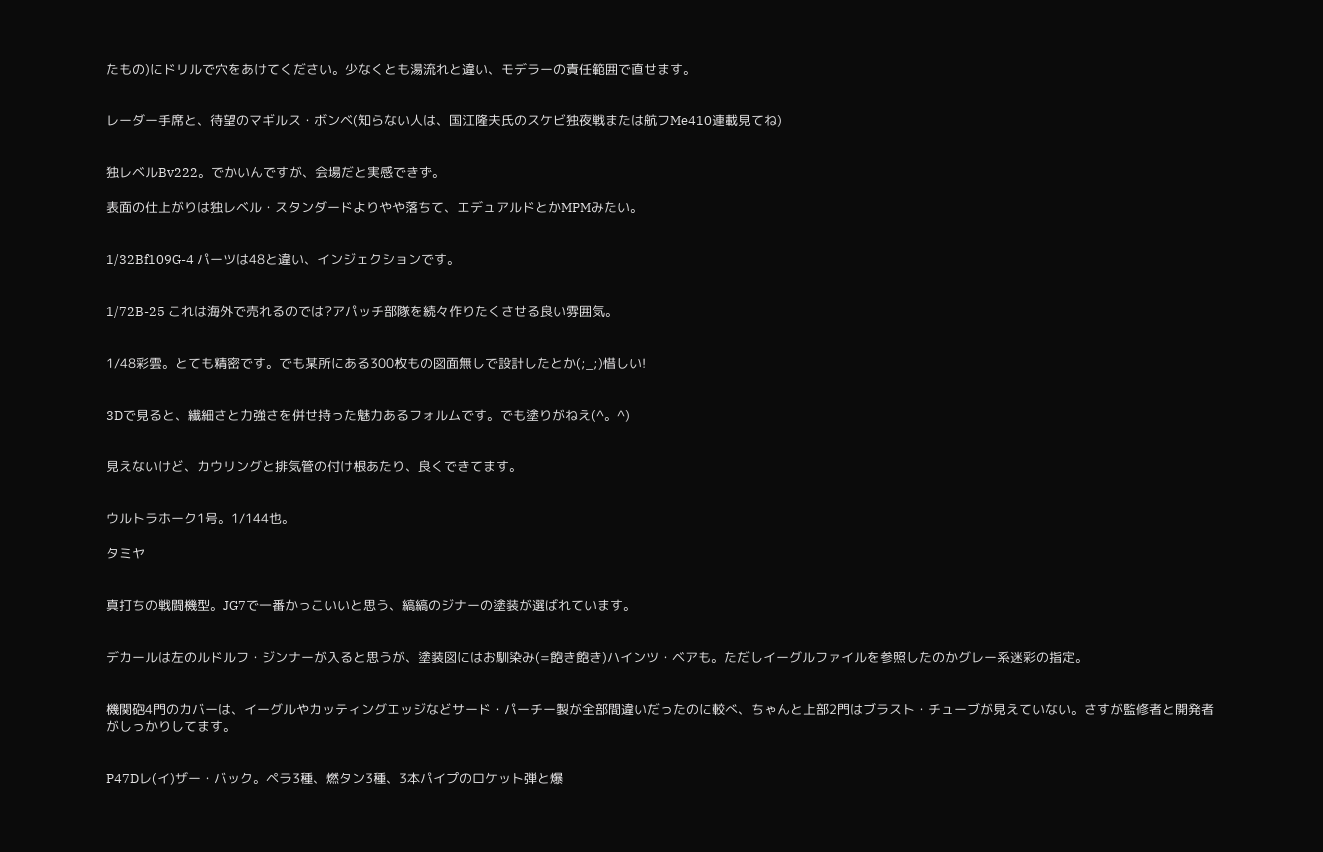たもの)にドリルで穴をあけてください。少なくとも湯流れと違い、モデラーの責任範囲で直せます。


レーダー手席と、待望のマギルス・ボンベ(知らない人は、国江隆夫氏のスケビ独夜戦または航フMe410連載見てね)


独レベルBv222。でかいんですが、会場だと実感できず。

表面の仕上がりは独レベル・スタンダードよりやや落ちて、エデュアルドとかMPMみたい。


1/32Bf109G-4 パーツは48と違い、インジェクションです。


1/72B-25 これは海外で売れるのでは?アパッチ部隊を続々作りたくさせる良い雰囲気。


1/48彩雲。とても精密です。でも某所にある300枚もの図面無しで設計したとか(;_;)惜しい!


3Dで見ると、繊細さと力強さを併せ持った魅力あるフォルムです。でも塗りがねえ(^。^)


見えないけど、カウリングと排気管の付け根あたり、良くできてます。


ウルトラホーク1号。1/144也。

タミヤ


真打ちの戦闘機型。JG7で一番かっこいいと思う、縞縞のジナーの塗装が選ばれています。


デカールは左のルドルフ・ジンナーが入ると思うが、塗装図にはお馴染み(=飽き飽き)ハインツ・ベアも。ただしイーグルファイルを参照したのかグレー系迷彩の指定。


機関砲4門のカバーは、イーグルやカッティングエッジなどサード・パーチー製が全部間違いだったのに較べ、ちゃんと上部2門はブラスト・チューブが見えていない。さすが監修者と開発者がしっかりしてます。


P47Dレ(イ)ザー・バック。ペラ3種、燃タン3種、3本パイプのロケット弾と爆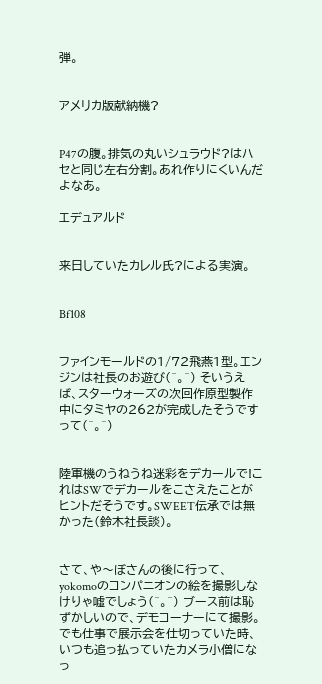弾。


アメリカ版献納機?


P47の腹。排気の丸いシュラウド?はハセと同じ左右分割。あれ作りにくいんだよなあ。

エデュアルド


来日していたカレル氏?による実演。


Bf108


ファインモールドの1/72飛燕1型。エンジンは社長のお遊び(^。^) そいうえば、スターウォーズの次回作原型製作中にタミヤの262が完成したそうですって(^。^)


陸軍機のうねうね迷彩をデカールで!これはSWでデカールをこさえたことがヒントだそうです。SWEET伝承では無かった(鈴木社長談)。


さて、や〜ぼさんの後に行って、yokomoのコンパニオンの絵を撮影しなけりゃ嘘でしょう(^。^) ブース前は恥ずかしいので、デモコーナーにて撮影。でも仕事で展示会を仕切っていた時、いつも追っ払っていたカメラ小僧になっ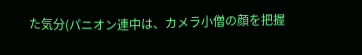た気分(パニオン連中は、カメラ小僧の顔を把握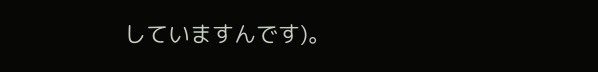していますんです)。